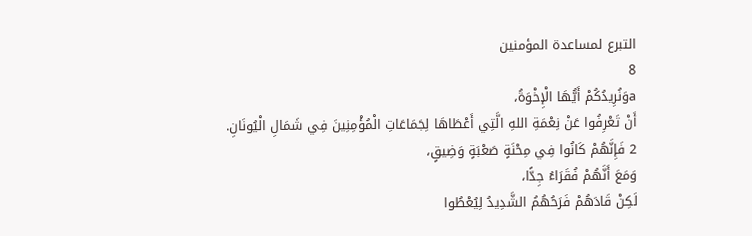التبرع لمساعدة المؤمنين
8
aوَنُرِيدُكُمْ أَيُّهَا الْإِخْوَةُ،
أَنْ تَعْرِفُوا عَنْ نِعْمَةِ اللهِ الَّتِي أَعْطَاهَا لِجَمَاعَاتِ الْمُؤْمِنِينَ فِي شَمَالِ الْيُونَانِ.
2 فَإِنَّهُمْ كَانُوا فِي مِحْنَةٍ صَعْبَةٍ وَضِيقٍ،
وَمَعَ أَنَّهُمْ فُقَرَاءُ جِدًّا،
لَكِنْ قَادَهُمْ فَرَحُهُمُ الشَّدِيدُ لِيُعْطُوا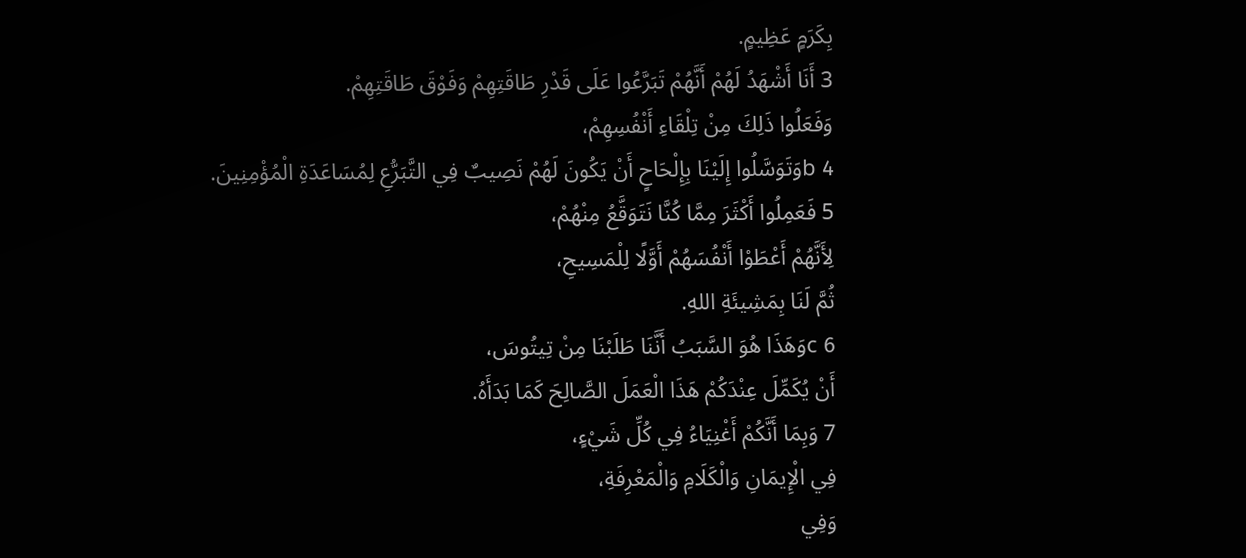بِكَرَمٍ عَظِيمٍ.
3 أَنَا أَشْهَدُ لَهُمْ أَنَّهُمْ تَبَرَّعُوا عَلَى قَدْرِ طَاقَتِهِمْ وَفَوْقَ طَاقَتِهِمْ.
وَفَعَلُوا ذَلِكَ مِنْ تِلْقَاءِ أَنْفُسِهِمْ،
4 bوَتَوَسَّلُوا إِلَيْنَا بِإِلْحَاحٍ أَنْ يَكُونَ لَهُمْ نَصِيبٌ فِي التَّبَرُّعِ لِمُسَاعَدَةِ الْمُؤْمِنِينَ.
5 فَعَمِلُوا أَكْثَرَ مِمَّا كُنَّا نَتَوَقَّعُ مِنْهُمْ،
لِأَنَّهُمْ أَعْطَوْا أَنْفُسَهُمْ أَوَّلًا لِلْمَسِيحِ،
ثُمَّ لَنَا بِمَشِيئَةِ اللهِ.
6 cوَهَذَا هُوَ السَّبَبُ أَنَّنَا طَلَبْنَا مِنْ تِيتُوسَ،
أَنْ يُكَمِّلَ عِنْدَكُمْ هَذَا الْعَمَلَ الصَّالِحَ كَمَا بَدَأَهُ.
7 وَبِمَا أَنَّكُمْ أَغْنِيَاءُ فِي كُلِّ شَيْءٍ،
فِي الْإِيمَانِ وَالْكَلَامِ وَالْمَعْرِفَةِ،
وَفِي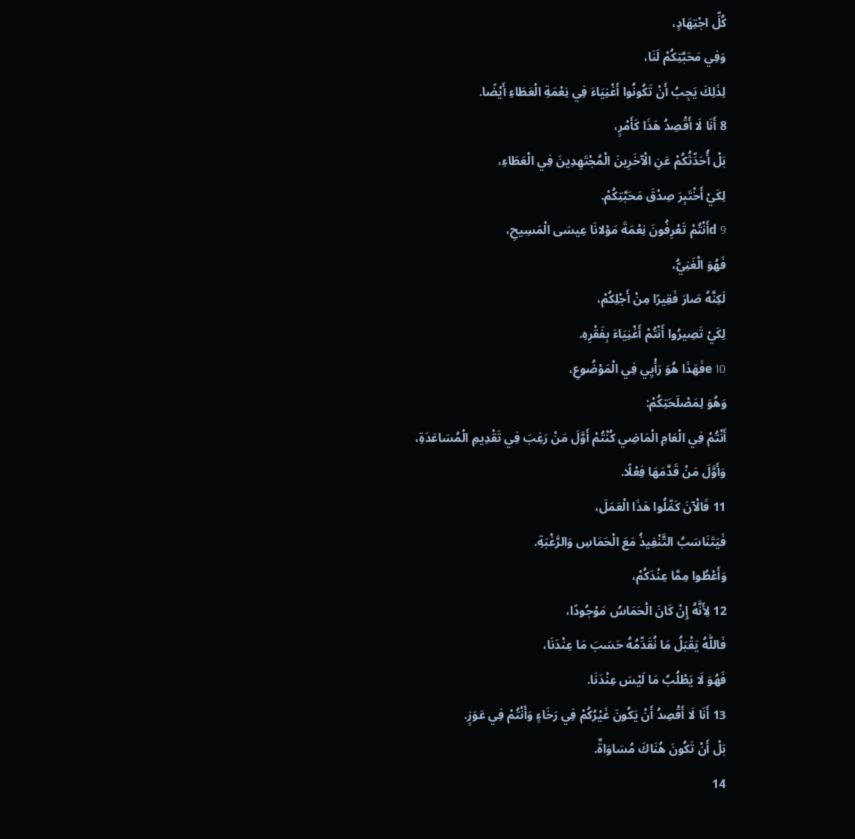كُلِّ اجْتِهَادٍ،
وَفِي مَحَبَّتِكُمْ لَنَا،
لِذَلِكَ يَجِبُ أَنْ تَكُونُوا أَغْنِيَاءَ فِي نِعْمَةِ الْعَطَاءِ أَيْضًا.
8 أَنَا لَا أَقْصِدُ هَذَا كَأَمْرٍ،
بَلْ أُحَدِّثُكُمْ عَنِ الْآخَرِينَ الْمُجْتَهِدِينَ فِي الْعَطَاءِ،
لِكَيْ أَخْتَبِرَ صِدْقَ مَحَبَّتِكُمْ.
9 dأَنْتُمْ تَعْرِفُونَ نِعْمَةَ مَوْلانَا عِيسَى الْمَسِيحِ،
فَهُوَ الْغَنِيُّ،
لَكِنَّهُ صَارَ فَقِيرًا مِنْ أَجْلِكُمْ،
لِكَيْ تَصِيرُوا أَنْتُمْ أَغْنِيَاءَ بِفَقْرِهِ.
10 eفَهَذَا هُوَ رَأْيِي فِي الْمَوْضُوعِ،
وَهُوَ لِمَصْلَحَتِكُمْ:
أَنْتُمْ فِي الْعَامِ الْمَاضِي كُنْتُمْ أَوَّلَ مَنْ رَغِبَ فِي تَقْدِيمِ الْمُسَاعَدَةِ،
وَأَوَّلَ مَنْ قَدَّمَهَا فِعْلًا.
11 فَالْآنَ كَمِّلُوا هَذَا الْعَمَلَ،
فَيَتَنَاسَبُ التَّنْفِيذُ مَعَ الْحَمَاسِ وَالرَّغْبَةِ.
وَأَعْطُوا مِمَّا عِنْدَكُمْ،
12 لِأَنَّهُ إِنْ كَانَ الْحَمَاسُ مَوْجُودًا،
فَاللّٰهُ يَقْبَلُ مَا نُقَدِّمُهُ حَسَبَ مَا عِنْدَنَا،
فَهُوَ لَا يَطْلُبُ مَا لَيْسَ عِنْدَنَا.
13 أَنَا لَا أَقْصِدُ أَنْ يَكُونَ غَيْرُكُمْ فِي رَخَاءٍ وَأَنْتُمْ فِي عَوَزٍ.
بَلْ أَنْ تَكُونَ هُنَاكَ مُسَاوَاةٌ.
14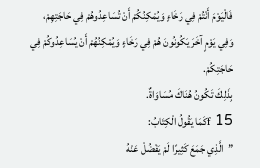فَالْيَوْمَ أَنْتُمْ فِي رَخَاءٍ وَيُمْكِنُكُمْ أَنْ تُسَاعِدُوهُمْ فِي حَاجَتِهِمْ،
وَفِي يَوْمٍ آخَرَ يَكُونُونَ هُمْ فِي رَخَاءٍ وَيُمْكِنُهُمْ أَنْ يُسَاعِدُوكُمْ فِي حَاجَتِكُمْ.
بِذَلِكَ تَكُونُ هُنَاكَ مُسَاوَاةٌ.
15 fكَمَا يَقُولُ الْكِتَابُ:
”الَّذِي جَمَعَ كَثِيرًا لَمْ يَفْضُلْ عَنْهُ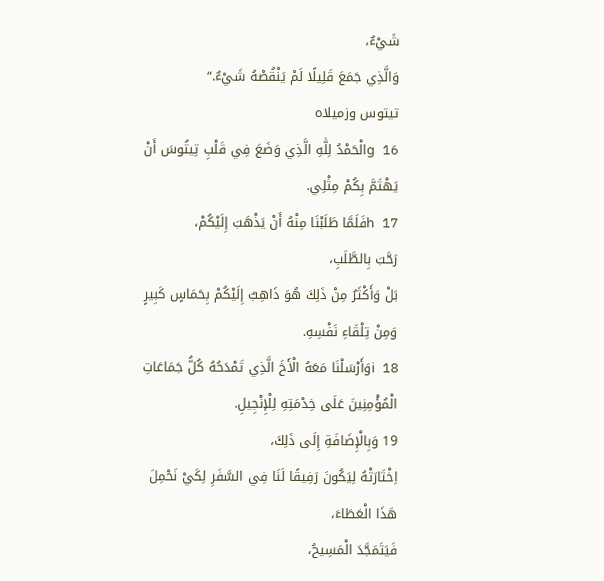شَيْءٌ،
وَالَّذِي جَمَعَ قَلِيلًا لَمْ يَنْقُصْهُ شَيْءٌ.“
تيتوس وزميلاه
16 gالْحَمْدُ لِلّٰهِ الَّذِي وَضَعَ فِي قَلْبِ تِيتُوسَ أَنْ يَهْتَمَّ بِكُمْ مِثْلِي.
17 hفَلَمَّا طَلَبْنَا مِنْهُ أَنْ يَذْهَبَ إِلَيْكُمْ،
رَحَّبَ بِالطَّلَبِ،
بَلْ وَأَكْثَرُ مِنْ ذَلِكَ هُوَ ذَاهِبٌ إِلَيْكُمْ بِحَمَاسٍ كَبِيرٍ وَمِنْ تِلْقَاءِ نَفْسِهِ.
18 iوَأَرْسَلْنَا مَعَهُ الْأَخَ الَّذِي تَمْدَحُهُ كُلُّ جَمَاعَاتِ الْمُؤْمِنِينَ عَلَى خِدْمَتِهِ لِلْإِنْجِيلِ.
19 وَبِالْإِضَافَةِ إِلَى ذَلِكَ،
اِخْتَارَتْهُ لِيَكُونَ رَفِيقًا لَنَا فِي السَّفَرِ لِكَيْ نَحْمِلَ هَذَا الْعَطَاءَ،
فَيَتَمَجَّدَ الْمَسِيحُ،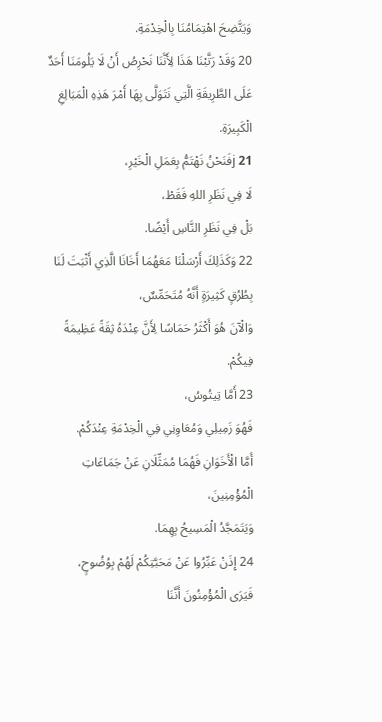وَيَتَّضِحَ اهْتِمَامُنَا بِالْخِدْمَةِ.
20 وَقَدْ رَتَّبْنَا هَذَا لِأَنَّنَا نَحْرِصُ أَنْ لَا يَلُومَنَا أَحَدٌ عَلَى الطَّرِيقَةِ الَّتِي نَتَوَلَّى بِهَا أَمْرَ هَذِهِ الْمَبَالِغِ الْكَبِيرَةِ.
21 jفَنَحْنُ نَهْتَمُّ بِعَمَلِ الْخَيْرِ،
لَا فِي نَظَرِ اللهِ فَقَطْ،
بَلْ فِي نَظَرِ النَّاسِ أَيْضًا.
22 وَكَذَلِكَ أَرْسَلْنَا مَعَهُمَا أَخَانَا الَّذِي أَثْبَتَ لَنَا بِطُرُقٍ كَثِيرَةٍ أَنَّهُ مُتَحَمِّسٌ،
وَالْآنَ هُوَ أَكْثَرُ حَمَاسًا لِأَنَّ عِنْدَهُ ثِقَةً عَظِيمَةً فِيكُمْ.
23 أَمَّا تِيتُوسُ،
فَهُوَ زَمِيلِي وَمُعَاوِنِي فِي الْخِدْمَةِ عِنْدَكُمْ.
أَمَّا الْأَخَوَانِ فَهُمَا مُمَثِّلَانِ عَنْ جَمَاعَاتِ الْمُؤْمِنِينَ،
وَيَتَمَجَّدُ الْمَسِيحُ بِهِمَا.
24 إِذَنْ عَبِّرُوا عَنْ مَحَبَّتِكُمْ لَهُمْ بِوُضُوحٍ،
فَيَرَى الْمُؤْمِنُونَ أَنَّنَا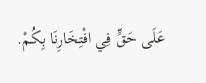عَلَى حَقٍّ فِي افْتِخَارِنَا بِكُمْ.